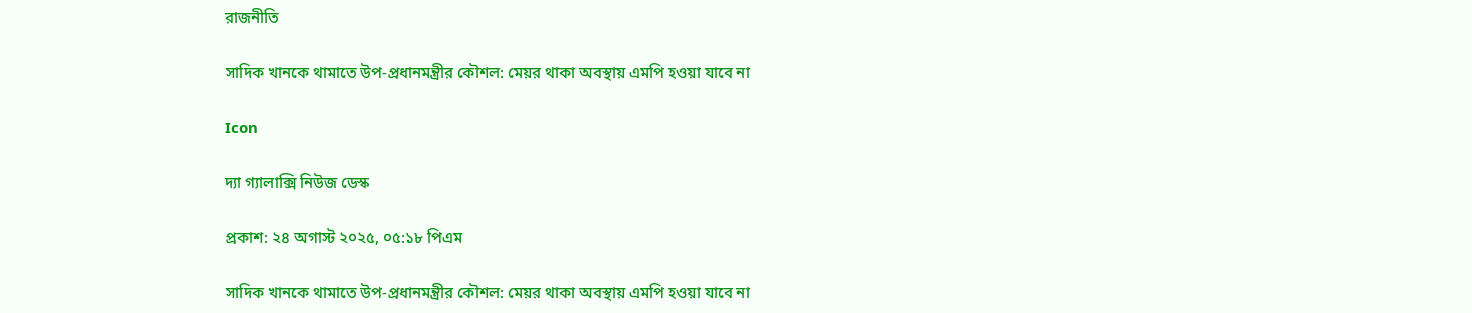রাজনীতি

সাদিক খানকে থামাতে উপ-প্রধানমন্ত্রীর কৌশল: মেয়র থাকা অবস্থায় এমপি হওয়া যাবে না

Icon

দ্যা গ্যালাক্সি নিউজ ডেস্ক

প্রকাশ: ২৪ অগাস্ট ২০২৫, ০৫:১৮ পিএম

সাদিক খানকে থামাতে উপ-প্রধানমন্ত্রীর কৌশল: মেয়র থাকা অবস্থায় এমপি হওয়া যাবে না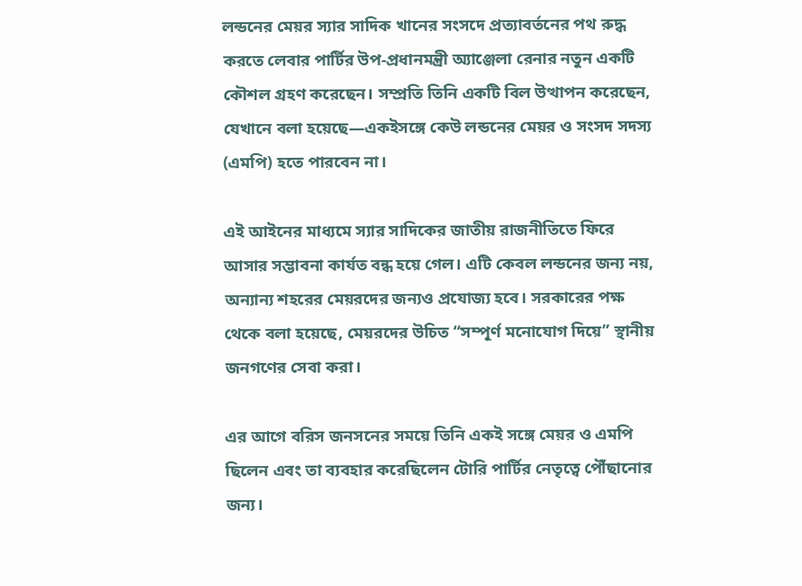লন্ডনের মেয়র স্যার সাদিক খানের সংসদে প্রত্যাবর্তনের পথ রুদ্ধ করতে লেবার পার্টির উপ-প্রধানমন্ত্রী অ্যাঞ্জেলা রেনার নতুন একটি কৌশল গ্রহণ করেছেন। সম্প্রতি তিনি একটি বিল উত্থাপন করেছেন, যেখানে বলা হয়েছে—একইসঙ্গে কেউ লন্ডনের মেয়র ও সংসদ সদস্য (এমপি) হতে পারবেন না।

এই আইনের মাধ্যমে স্যার সাদিকের জাতীয় রাজনীতিতে ফিরে আসার সম্ভাবনা কার্যত বন্ধ হয়ে গেল। এটি কেবল লন্ডনের জন্য নয়, অন্যান্য শহরের মেয়রদের জন্যও প্রযোজ্য হবে। সরকারের পক্ষ থেকে বলা হয়েছে, মেয়রদের উচিত “সম্পূর্ণ মনোযোগ দিয়ে” স্থানীয় জনগণের সেবা করা।

এর আগে বরিস জনসনের সময়ে তিনি একই সঙ্গে মেয়র ও এমপি ছিলেন এবং তা ব্যবহার করেছিলেন টোরি পার্টির নেতৃত্বে পৌঁছানোর জন্য।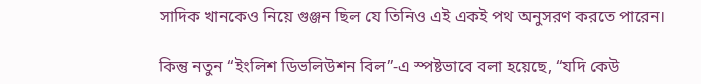সাদিক খানকেও নিয়ে গুঞ্জন ছিল যে তিনিও এই একই পথ অনুসরণ করতে পারেন।

কিন্তু নতুন “ইংলিশ ডিভলিউশন বিল”-এ স্পষ্টভাবে বলা হয়েছে, “যদি কেউ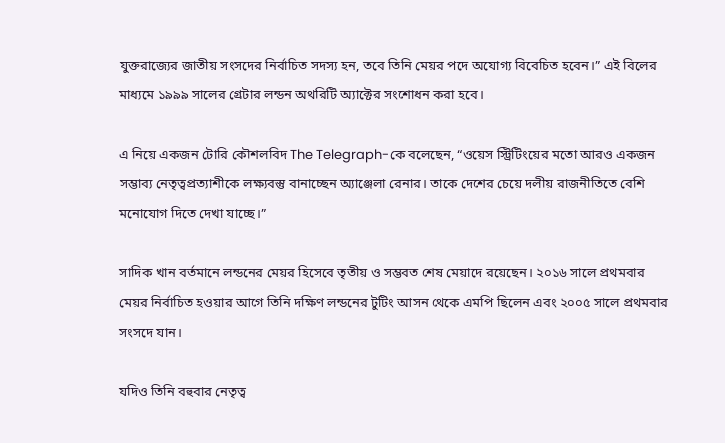যুক্তরাজ্যের জাতীয় সংসদের নির্বাচিত সদস্য হন, তবে তিনি মেয়র পদে অযোগ্য বিবেচিত হবেন।” এই বিলের মাধ্যমে ১৯৯৯ সালের গ্রেটার লন্ডন অথরিটি অ্যাক্টের সংশোধন করা হবে।

এ নিয়ে একজন টোরি কৌশলবিদ The Telegraph-কে বলেছেন, “ওয়েস স্ট্রিটিংয়ের মতো আরও একজন সম্ভাব্য নেতৃত্বপ্রত্যাশীকে লক্ষ্যবস্তু বানাচ্ছেন অ্যাঞ্জেলা রেনার। তাকে দেশের চেয়ে দলীয় রাজনীতিতে বেশি মনোযোগ দিতে দেখা যাচ্ছে।”

সাদিক খান বর্তমানে লন্ডনের মেয়র হিসেবে তৃতীয় ও সম্ভবত শেষ মেয়াদে রয়েছেন। ২০১৬ সালে প্রথমবার মেয়র নির্বাচিত হওয়ার আগে তিনি দক্ষিণ লন্ডনের টুটিং আসন থেকে এমপি ছিলেন এবং ২০০৫ সালে প্রথমবার সংসদে যান।

যদিও তিনি বহুবার নেতৃত্ব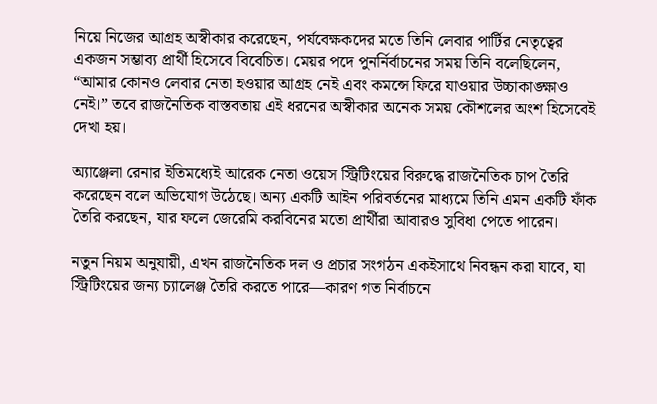নিয়ে নিজের আগ্রহ অস্বীকার করেছেন, পর্যবেক্ষকদের মতে তিনি লেবার পার্টির নেতৃত্বের একজন সম্ভাব্য প্রার্থী হিসেবে বিবেচিত। মেয়র পদে পুনর্নির্বাচনের সময় তিনি বলেছিলেন, “আমার কোনও লেবার নেতা হওয়ার আগ্রহ নেই এবং কমন্সে ফিরে যাওয়ার উচ্চাকাঙ্ক্ষাও নেই।” তবে রাজনৈতিক বাস্তবতায় এই ধরনের অস্বীকার অনেক সময় কৌশলের অংশ হিসেবেই দেখা হয়।

অ্যাঞ্জেলা রেনার ইতিমধ্যেই আরেক নেতা ওয়েস স্ট্রিটিংয়ের বিরুদ্ধে রাজনৈতিক চাপ তৈরি করেছেন বলে অভিযোগ উঠেছে। অন্য একটি আইন পরিবর্তনের মাধ্যমে তিনি এমন একটি ফাঁক তৈরি করছেন, যার ফলে জেরেমি করবিনের মতো প্রার্থীরা আবারও সুবিধা পেতে পারেন।

নতুন নিয়ম অনুযায়ী, এখন রাজনৈতিক দল ও প্রচার সংগঠন একইসাথে নিবন্ধন করা যাবে, যা স্ট্রিটিংয়ের জন্য চ্যালেঞ্জ তৈরি করতে পারে—কারণ গত নির্বাচনে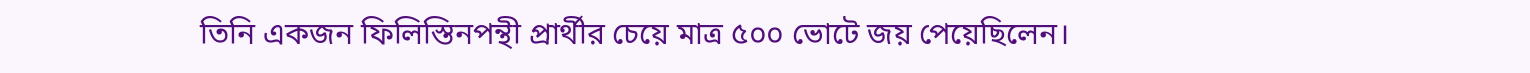তিনি একজন ফিলিস্তিনপন্থী প্রার্থীর চেয়ে মাত্র ৫০০ ভোটে জয় পেয়েছিলেন।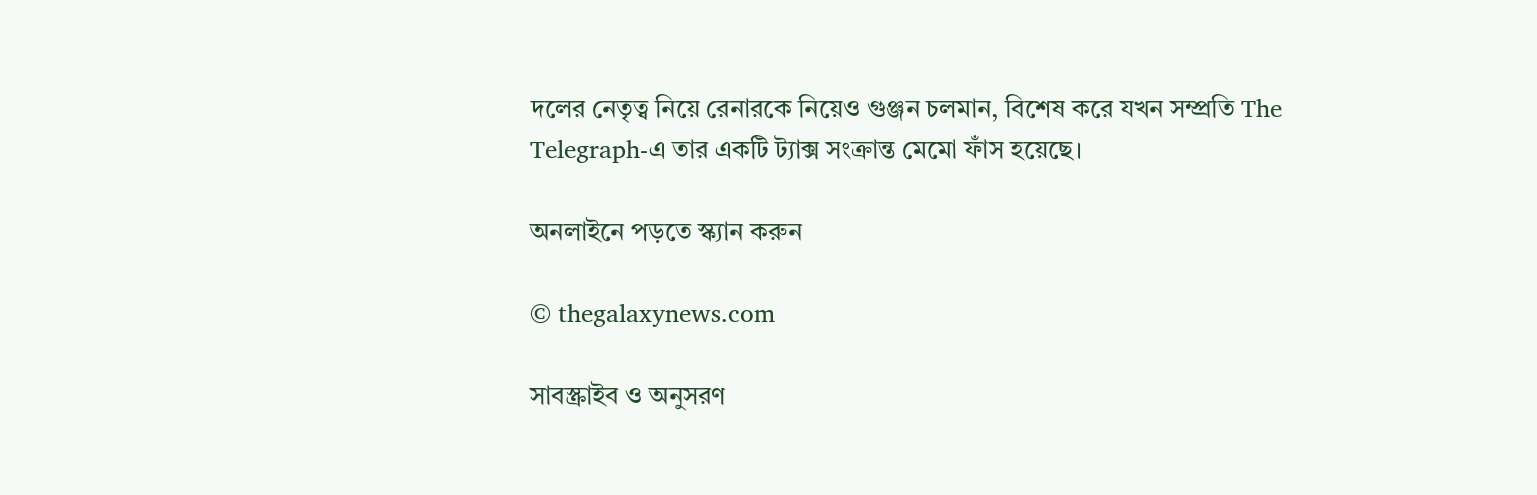দলের নেতৃত্ব নিয়ে রেনারকে নিয়েও গুঞ্জন চলমান, বিশেষ করে যখন সম্প্রতি The Telegraph-এ তার একটি ট্যাক্স সংক্রান্ত মেমো ফাঁস হয়েছে।

অনলাইনে পড়তে স্ক্যান করুন

© thegalaxynews.com

সাবস্ক্রাইব ও অনুসরণ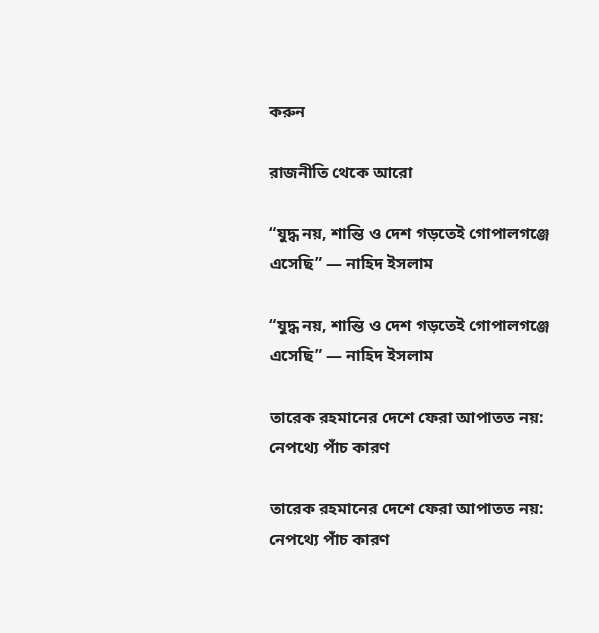করুন

রাজনীতি থেকে আরো

“যুদ্ধ নয়, শান্তি ও দেশ গড়তেই গোপালগঞ্জে এসেছি” — নাহিদ ইসলাম

“যুদ্ধ নয়, শান্তি ও দেশ গড়তেই গোপালগঞ্জে এসেছি” — নাহিদ ইসলাম

তারেক রহমানের দেশে ফেরা আপাতত নয়: নেপথ্যে পাঁচ কারণ

তারেক রহমানের দেশে ফেরা আপাতত নয়: নেপথ্যে পাঁচ কারণ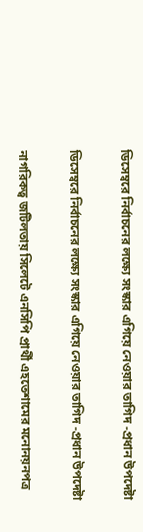ডিসেম্বরে নির্বাচনের লক্ষ্যে সংস্কার এগিয়ে নেওয়ার তাগিদ -প্রধান উপদেষ্টা

ডিসেম্বরে নির্বাচনের লক্ষ্যে সংস্কার এগিয়ে নেওয়ার তাগিদ -প্রধান উপদেষ্টা

নাগরিকত্ব জটিলতায় সিলেটে এনসিপি প্রার্থী এহতেশামের মনোনয়নপত্র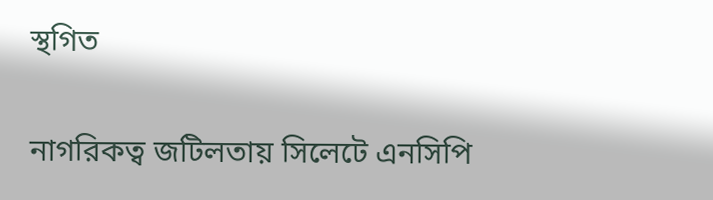স্থগিত

নাগরিকত্ব জটিলতায় সিলেটে এনসিপি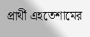প্রার্থী এহতেশামের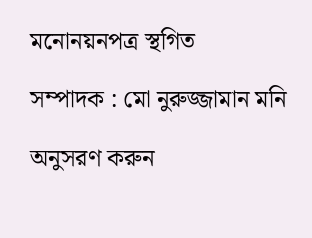মনোনয়নপত্র স্থগিত

সম্পাদক : মো নুরুজ্জামান মনি

অনুসরণ করুন